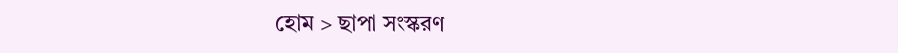হোম > ছাপা সংস্করণ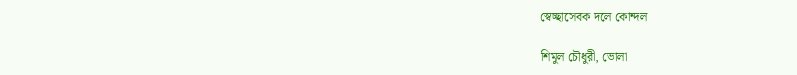স্বেচ্ছাসেবক দলে কোন্দল

শিমুল চৌধুরী, ভোলা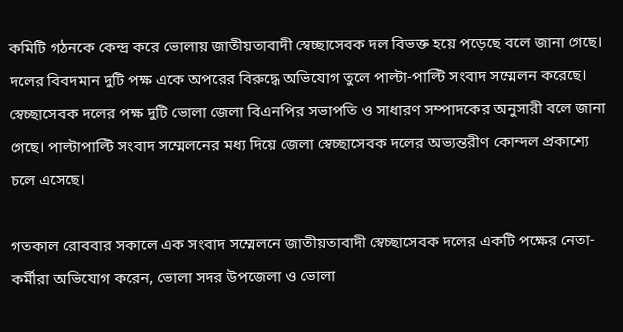কমিটি গঠনকে কেন্দ্র করে ভোলায় জাতীয়তাবাদী স্বেচ্ছাসেবক দল বিভক্ত হয়ে পড়েছে বলে জানা গেছে। দলের বিবদমান দুটি পক্ষ একে অপরের বিরুদ্ধে অভিযোগ তুলে পাল্টা-পাল্টি সংবাদ সম্মেলন করেছে। স্বেচ্ছাসেবক দলের পক্ষ দুটি ভোলা জেলা বিএনপির সভাপতি ও সাধারণ সম্পাদকের অনুসারী বলে জানা গেছে। পাল্টাপাল্টি সংবাদ সম্মেলনের মধ্য দিয়ে জেলা স্বেচ্ছাসেবক দলের অভ্যন্তরীণ কোন্দল প্রকাশ্যে চলে এসেছে।

গতকাল রোববার সকালে এক সংবাদ সম্মেলনে জাতীয়তাবাদী স্বেচ্ছাসেবক দলের একটি পক্ষের নেতা-কর্মীরা অভিযোগ করেন, ভোলা সদর উপজেলা ও ভোলা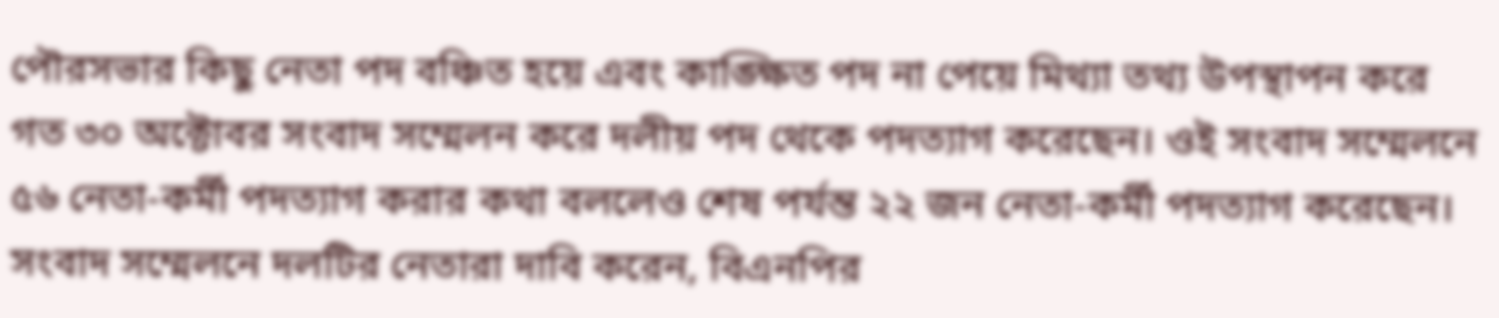পৌরসভার কিছু নেতা পদ বঞ্চিত হয়ে এবং কাঙ্ক্ষিত পদ না পেয়ে মিথ্যা তথ্য উপস্থাপন করে গত ৩০ অক্টোবর সংবাদ সম্মেলন করে দলীয় পদ থেকে পদত্যাগ করেছেন। ওই সংবাদ সম্মেলনে ৫৬ নেতা-কর্মী পদত্যাগ করার কথা বললেও শেষ পর্যন্ত ২২ জন নেতা-কর্মী পদত্যাগ করেছেন। সংবাদ সম্মেলনে দলটির নেতারা দাবি করেন, বিএনপির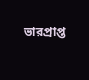ভারপ্রাপ্ত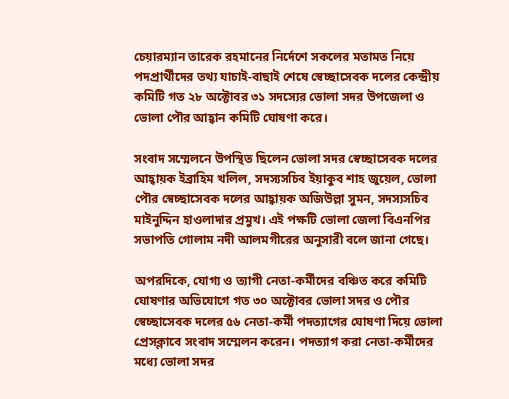চেয়ারম্যান তারেক রহমানের নির্দেশে সকলের মতামত নিয়ে পদপ্রার্থীদের তথ্য যাচাই-বাছাই শেষে স্বেচ্ছাসেবক দলের কেন্দ্রীয় কমিটি গত ২৮ অক্টোবর ৩১ সদস্যের ভোলা সদর উপজেলা ও ভোলা পৌর আহ্বান কমিটি ঘোষণা করে।

সংবাদ সম্মেলনে উপস্থিত ছিলেন ভোলা সদর স্বেচ্ছাসেবক দলের আহ্বায়ক ইব্রাহিম খলিল, সদস্যসচিব ইয়াকুব শাহ জুয়েল, ভোলা পৌর স্বেচ্ছাসেবক দলের আহ্বায়ক অজিউল্লা সুমন, সদস্যসচিব মাইনুদ্দিন হাওলাদার প্রমুখ। এই পক্ষটি ভোলা জেলা বিএনপির সভাপতি গোলাম নদী আলমগীরের অনুসারী বলে জানা গেছে।

অপরদিকে, যোগ্য ও ত্যাগী নেতা-কর্মীদের বঞ্চিত করে কমিটি ঘোষণার অভিযোগে গত ৩০ অক্টোবর ভোলা সদর ও পৌর স্বেচ্ছাসেবক দলের ৫৬ নেতা-কর্মী পদত্যাগের ঘোষণা দিয়ে ভোলা প্রেসক্লাবে সংবাদ সম্মেলন করেন। পদত্যাগ করা নেতা-কর্মীদের মধ্যে ভোলা সদর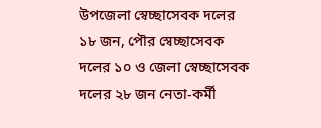উপজেলা স্বেচ্ছাসেবক দলের ১৮ জন, পৌর স্বেচ্ছাসেবক দলের ১০ ও জেলা স্বেচ্ছাসেবক দলের ২৮ জন নেতা-কর্মী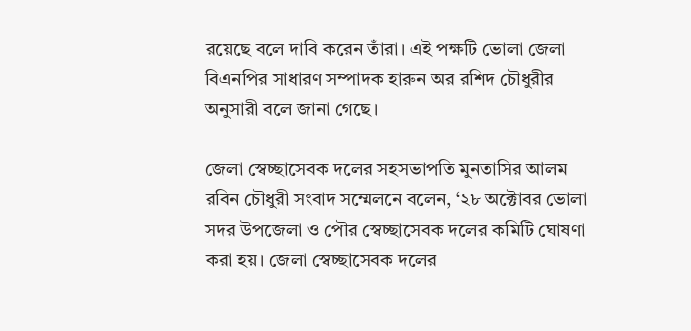রয়েছে বলে দাবি করেন তাঁরা। এই পক্ষটি ভোলা জেলা বিএনপির সাধারণ সম্পাদক হারুন অর রশিদ চৌধুরীর অনুসারী বলে জানা গেছে।

জেলা স্বেচ্ছাসেবক দলের সহসভাপতি মুনতাসির আলম রবিন চৌধুরী সংবাদ সম্মেলনে বলেন, ‘২৮ অক্টোবর ভোলা সদর উপজেলা ও পৌর স্বেচ্ছাসেবক দলের কমিটি ঘোষণা করা হয়। জেলা স্বেচ্ছাসেবক দলের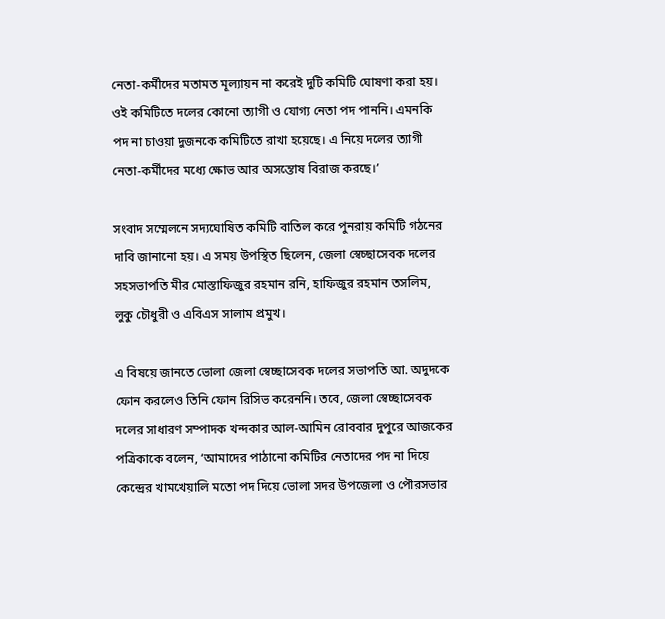নেতা-কর্মীদের মতামত মূল্যায়ন না করেই দুটি কমিটি ঘোষণা করা হয়। ওই কমিটিতে দলের কোনো ত্যাগী ও যোগ্য নেতা পদ পাননি। এমনকি পদ না চাওয়া দুজনকে কমিটিতে রাখা হয়েছে। এ নিয়ে দলের ত্যাগী নেতা-কর্মীদের মধ্যে ক্ষোভ আর অসন্তোষ বিরাজ করছে।’

সংবাদ সম্মেলনে সদ্যঘোষিত কমিটি বাতিল করে পুনরায় কমিটি গঠনের দাবি জানানো হয়। এ সময় উপস্থিত ছিলেন, জেলা স্বেচ্ছাসেবক দলের সহসভাপতি মীর মোস্তাফিজুর রহমান রনি, হাফিজুর রহমান তসলিম, লুকু চৌধুরী ও এবিএস সালাম প্রমুখ।

এ বিষয়ে জানতে ভোলা জেলা স্বেচ্ছাসেবক দলের সভাপতি আ. অদুদকে ফোন করলেও তিনি ফোন রিসিভ করেননি। তবে, জেলা স্বেচ্ছাসেবক দলের সাধারণ সম্পাদক খন্দকার আল-আমিন রোববার দুপুরে আজকের পত্রিকাকে বলেন, ‘আমাদের পাঠানো কমিটির নেতাদের পদ না দিয়ে কেন্দ্রের খামখেয়ালি মতো পদ দিয়ে ভোলা সদর উপজেলা ও পৌরসভার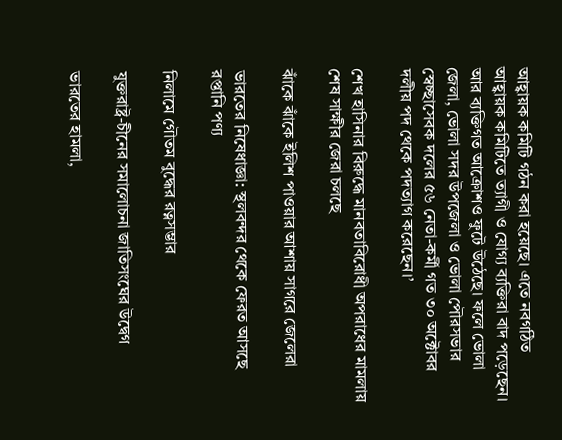আহ্বায়ক কমিটি গঠন করা হয়েছে। এতে নবগঠিত আহ্বায়ক কমিটিতে ত্যাগী ও যোগ্য ব্যক্তিরা বাদ পড়েছেন। আর ব্যক্তিগত আক্রোশও ফুটে উঠেছে। ফলে ভোলা জেলা, ভোলা সদর উপজেলা ও ভোলা পৌরসভার স্বেচ্ছাসেবক দলের ৫৬ নেতা-কর্মী গত ৩০ অক্টোবর দলীয় পদ থেকে পদত্যাগ করেছেন।’

শেখ হাসিনার বিরুদ্ধে মানবতাবিরোধী অপরাধের মামলায় শেষ সাক্ষীর জেরা চলছে

ঝাঁকে ঝাঁকে ইলিশ পাওয়ার আশায় সাগরে জেলেরা

ভারতের নিষেধাজ্ঞা: স্থলবন্দর থেকে ফেরত আসছে রপ্তানি পণ্য

নিলামে গৌতম বুদ্ধের রত্নসম্ভার

যুক্তরাষ্ট্র-চীনের সমালোচনা জাতিসংঘের উদ্বেগ

ভারতের হামলা,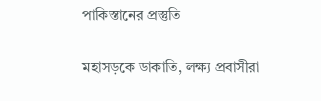পাকিস্তানের প্রস্তুতি

মহাসড়কে ডাকাতি, লক্ষ্য প্রবাসীরা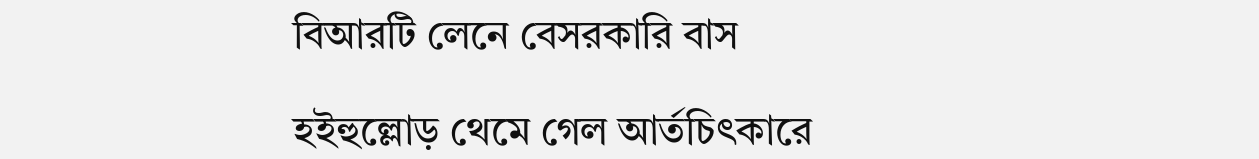বিআরটি লেনে বেসরকারি বাস

হইহুল্লোড় থেমে গেল আর্তচিৎকারে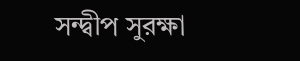সন্দ্বীপ সুরক্ষা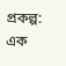প্রকল্প: এক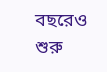বছরেও শুরু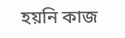হয়নি কাজ